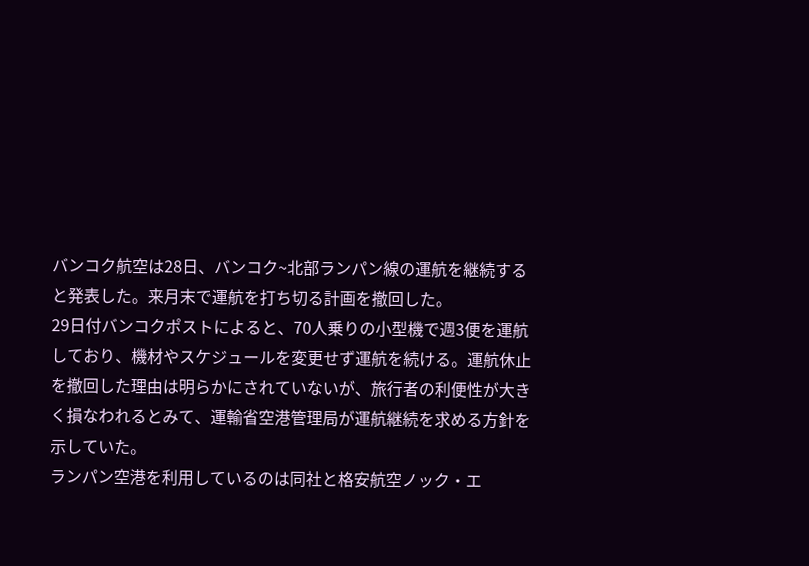バンコク航空は28日、バンコク~北部ランパン線の運航を継続すると発表した。来月末で運航を打ち切る計画を撤回した。
29日付バンコクポストによると、70人乗りの小型機で週3便を運航しており、機材やスケジュールを変更せず運航を続ける。運航休止を撤回した理由は明らかにされていないが、旅行者の利便性が大きく損なわれるとみて、運輸省空港管理局が運航継続を求める方針を示していた。
ランパン空港を利用しているのは同社と格安航空ノック・エ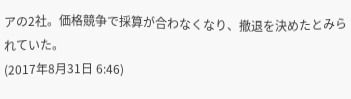アの2社。価格競争で採算が合わなくなり、撤退を決めたとみられていた。
(2017年8月31日 6:46)